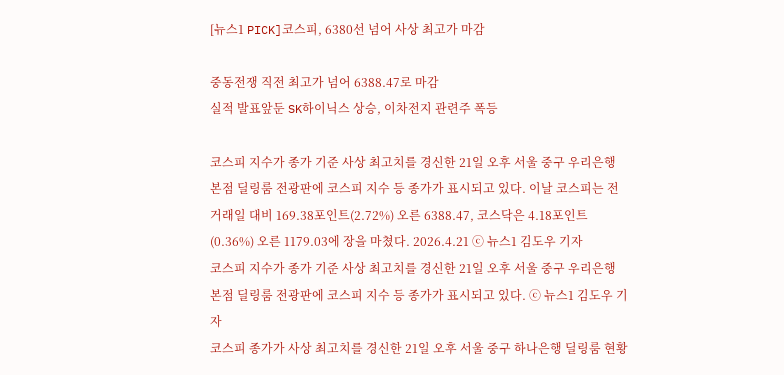[뉴스1 PICK]코스피, 6380선 넘어 사상 최고가 마감

중동전쟁 직전 최고가 넘어 6388.47로 마감
실적 발표앞둔 SK하이닉스 상승, 이차전지 관련주 폭등

코스피 지수가 종가 기준 사상 최고치를 경신한 21일 오후 서울 중구 우리은행 본점 딜링룸 전광판에 코스피 지수 등 종가가 표시되고 있다. 이날 코스피는 전 거래일 대비 169.38포인트(2.72%) 오른 6388.47, 코스닥은 4.18포인트(0.36%) 오른 1179.03에 장을 마쳤다. 2026.4.21 ⓒ 뉴스1 김도우 기자
코스피 지수가 종가 기준 사상 최고치를 경신한 21일 오후 서울 중구 우리은행 본점 딜링룸 전광판에 코스피 지수 등 종가가 표시되고 있다. ⓒ 뉴스1 김도우 기자
코스피 종가가 사상 최고치를 경신한 21일 오후 서울 중구 하나은행 딜링룸 현황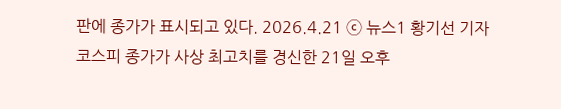판에 종가가 표시되고 있다. 2026.4.21 ⓒ 뉴스1 황기선 기자
코스피 종가가 사상 최고치를 경신한 21일 오후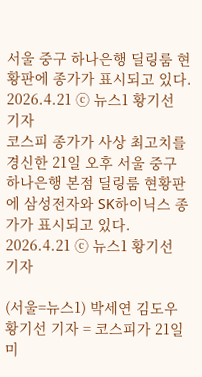서울 중구 하나은행 딜링룸 현황판에 종가가 표시되고 있다. 2026.4.21 ⓒ 뉴스1 황기선 기자
코스피 종가가 사상 최고치를 경신한 21일 오후 서울 중구 하나은행 본점 딜링룸 현황판에 삼성전자와 SK하이닉스 종가가 표시되고 있다. 2026.4.21 ⓒ 뉴스1 황기선 기자

(서울=뉴스1) 박세연 김도우 황기선 기자 = 코스피가 21일 미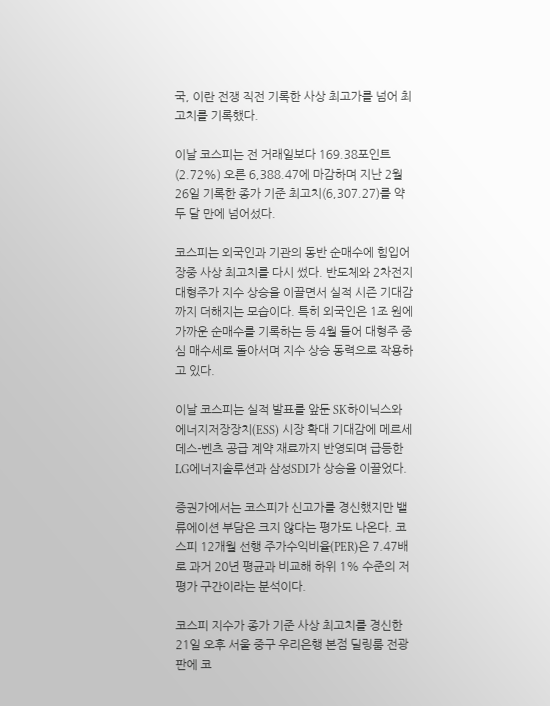국, 이란 전쟁 직전 기록한 사상 최고가를 넘어 최고치를 기록했다.

이날 코스피는 전 거래일보다 169.38포인트(2.72%) 오른 6,388.47에 마감하며 지난 2월 26일 기록한 종가 기준 최고치(6,307.27)를 약 두 달 만에 넘어섰다.

코스피는 외국인과 기관의 동반 순매수에 힘입어 장중 사상 최고치를 다시 썼다. 반도체와 2차전지 대형주가 지수 상승을 이끌면서 실적 시즌 기대감까지 더해지는 모습이다. 특히 외국인은 1조 원에 가까운 순매수를 기록하는 등 4월 들어 대형주 중심 매수세로 돌아서며 지수 상승 동력으로 작용하고 있다.

이날 코스피는 실적 발표를 앞둔 SK하이닉스와 에너지저장장치(ESS) 시장 확대 기대감에 메르세데스-벤츠 공급 계약 재료까지 반영되며 급등한 LG에너지솔루션과 삼성SDI가 상승을 이끌었다.

증권가에서는 코스피가 신고가를 경신했지만 밸류에이션 부담은 크지 않다는 평가도 나온다. 코스피 12개월 선행 주가수익비율(PER)은 7.47배로 과거 20년 평균과 비교해 하위 1% 수준의 저평가 구간이라는 분석이다.

코스피 지수가 종가 기준 사상 최고치를 경신한 21일 오후 서울 중구 우리은행 본점 딜링룸 전광판에 코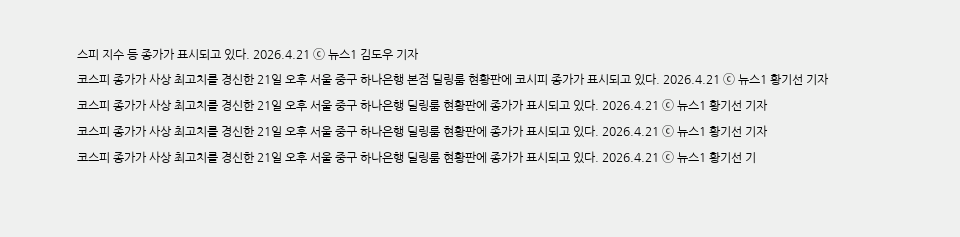스피 지수 등 종가가 표시되고 있다. 2026.4.21 ⓒ 뉴스1 김도우 기자
코스피 종가가 사상 최고치를 경신한 21일 오후 서울 중구 하나은행 본점 딜링룸 현황판에 코시피 종가가 표시되고 있다. 2026.4.21 ⓒ 뉴스1 황기선 기자
코스피 종가가 사상 최고치를 경신한 21일 오후 서울 중구 하나은행 딜링룸 현황판에 종가가 표시되고 있다. 2026.4.21 ⓒ 뉴스1 황기선 기자
코스피 종가가 사상 최고치를 경신한 21일 오후 서울 중구 하나은행 딜링룸 현황판에 종가가 표시되고 있다. 2026.4.21 ⓒ 뉴스1 황기선 기자
코스피 종가가 사상 최고치를 경신한 21일 오후 서울 중구 하나은행 딜링룸 현황판에 종가가 표시되고 있다. 2026.4.21 ⓒ 뉴스1 황기선 기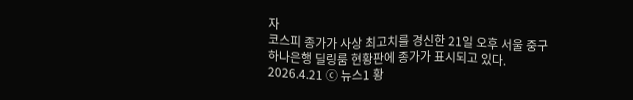자
코스피 종가가 사상 최고치를 경신한 21일 오후 서울 중구 하나은행 딜링룸 현황판에 종가가 표시되고 있다. 2026.4.21 ⓒ 뉴스1 황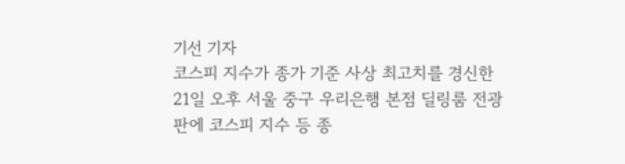기선 기자
코스피 지수가 종가 기준 사상 최고치를 경신한 21일 오후 서울 중구 우리은행 본점 딜링룸 전광판에 코스피 지수 등 종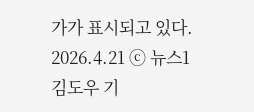가가 표시되고 있다. 2026.4.21 ⓒ 뉴스1 김도우 기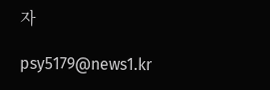자

psy5179@news1.kr